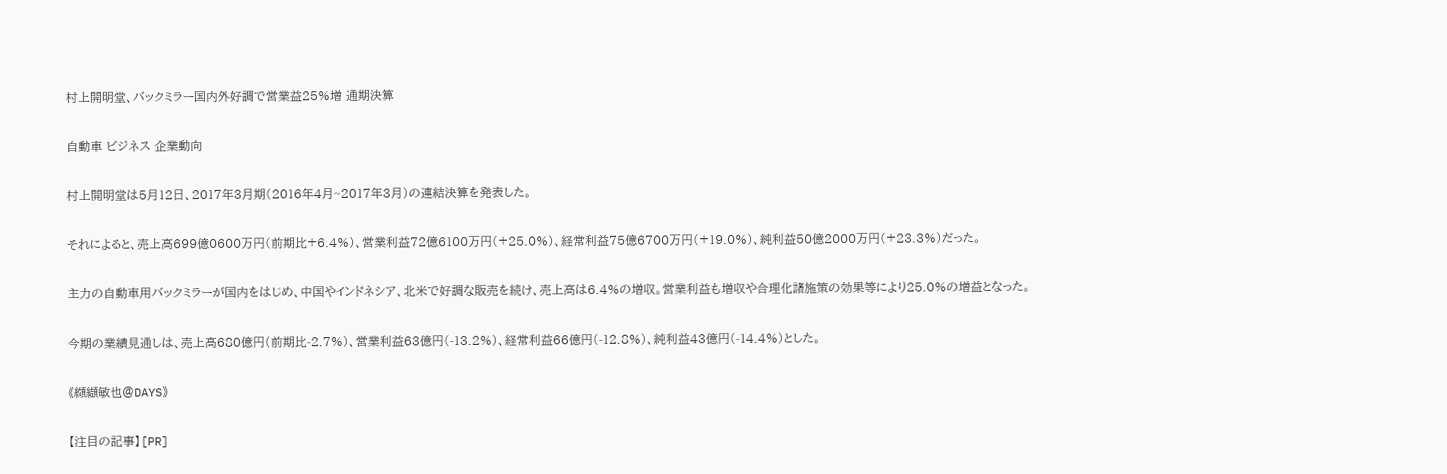村上開明堂、バックミラー国内外好調で営業益25%増 通期決算

自動車 ビジネス 企業動向

村上開明堂は5月12日、2017年3月期(2016年4月~2017年3月)の連結決算を発表した。

それによると、売上高699億0600万円(前期比+6.4%)、営業利益72億6100万円(+25.0%)、経常利益75億6700万円(+19.0%)、純利益50億2000万円(+23.3%)だった。

主力の自動車用バックミラーが国内をはじめ、中国やインドネシア、北米で好調な販売を続け、売上高は6.4%の増収。営業利益も増収や合理化諸施策の効果等により25.0%の増益となった。

今期の業績見通しは、売上高680億円(前期比-2.7%)、営業利益63億円(-13.2%)、経常利益66億円(-12.8%)、純利益43億円(-14.4%)とした。

《纐纈敏也@DAYS》

【注目の記事】[PR]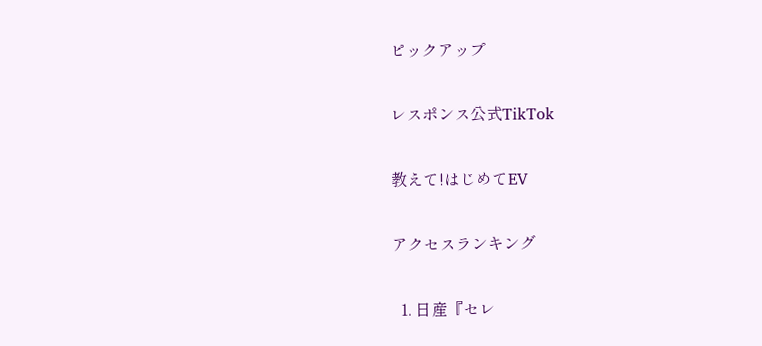ピックアップ

レスポンス公式TikTok

教えて!はじめてEV

アクセスランキング

  1. 日産『セレ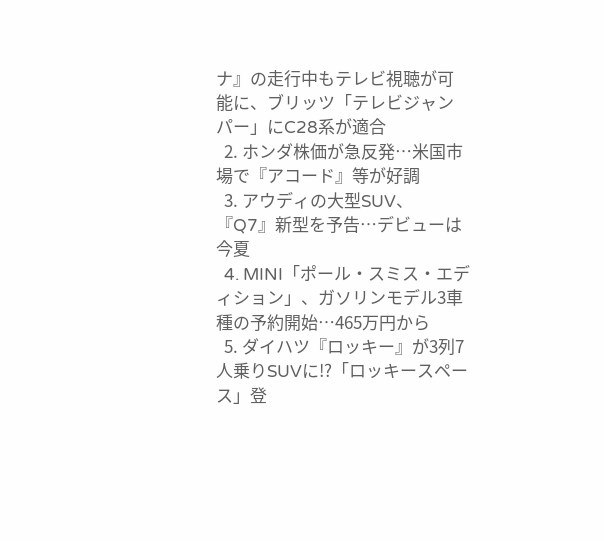ナ』の走行中もテレビ視聴が可能に、ブリッツ「テレビジャンパー」にC28系が適合
  2. ホンダ株価が急反発…米国市場で『アコード』等が好調
  3. アウディの大型SUV、『Q7』新型を予告…デビューは今夏
  4. MINI「ポール・スミス・エディション」、ガソリンモデル3車種の予約開始…465万円から
  5. ダイハツ『ロッキー』が3列7人乗りSUVに!?「ロッキースペース」登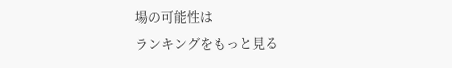場の可能性は
ランキングをもっと見る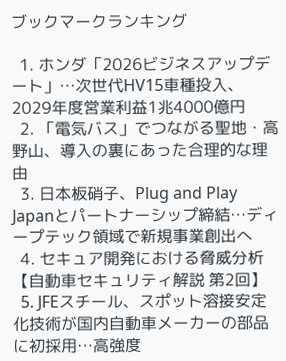ブックマークランキング

  1. ホンダ「2026ビジネスアップデート」…次世代HV15車種投入、2029年度営業利益1兆4000億円
  2. 「電気バス」でつながる聖地・高野山、導入の裏にあった合理的な理由
  3. 日本板硝子、Plug and Play Japanとパートナーシップ締結…ディープテック領域で新規事業創出へ
  4. セキュア開発における脅威分析【自動車セキュリティ解説 第2回】
  5. JFEスチール、スポット溶接安定化技術が国内自動車メーカーの部品に初採用…高強度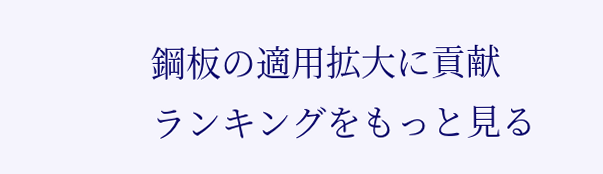鋼板の適用拡大に貢献
ランキングをもっと見る